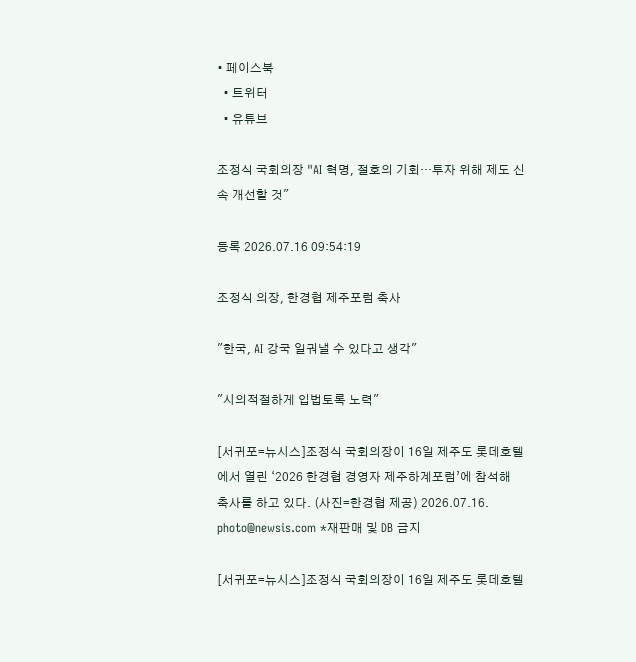• 페이스북
  • 트위터
  • 유튜브

조정식 국회의장 "AI 혁명, 절호의 기회…투자 위해 제도 신속 개선할 것"

등록 2026.07.16 09:54:19

조정식 의장, 한경협 제주포럼 축사

"한국, AI 강국 일궈낼 수 있다고 생각"

"시의적절하게 입법토록 노력"

[서귀포=뉴시스]조정식 국회의장이 16일 제주도 롯데호텔에서 열린 ‘2026 한경협 경영자 제주하계포럼’에 참석해 축사를 하고 있다. (사진=한경협 제공) 2026.07.16. photo@newsis.com *재판매 및 DB 금지

[서귀포=뉴시스]조정식 국회의장이 16일 제주도 롯데호텔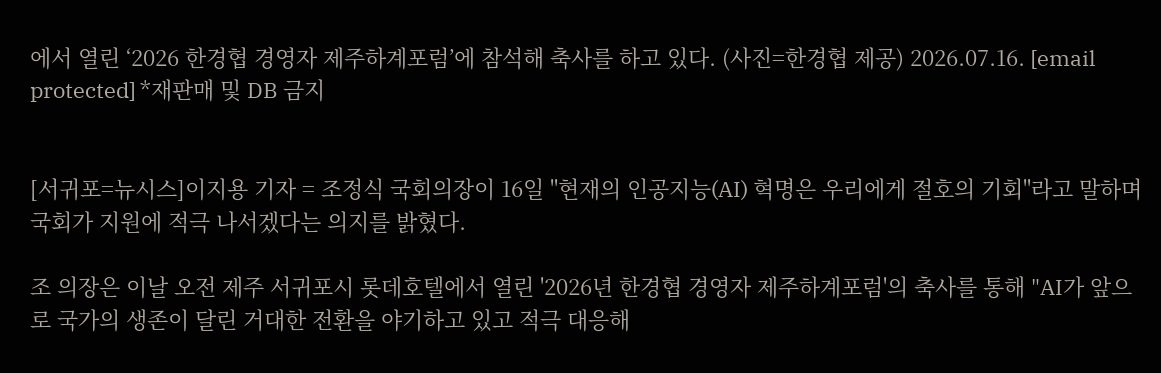에서 열린 ‘2026 한경협 경영자 제주하계포럼’에 참석해 축사를 하고 있다. (사진=한경협 제공) 2026.07.16. [email protected] *재판매 및 DB 금지


[서귀포=뉴시스]이지용 기자 = 조정식 국회의장이 16일 "현재의 인공지능(AI) 혁명은 우리에게 절호의 기회"라고 말하며 국회가 지원에 적극 나서겠다는 의지를 밝혔다.

조 의장은 이날 오전 제주 서귀포시 롯데호텔에서 열린 '2026년 한경협 경영자 제주하계포럼'의 축사를 통해 "AI가 앞으로 국가의 생존이 달린 거대한 전환을 야기하고 있고 적극 대응해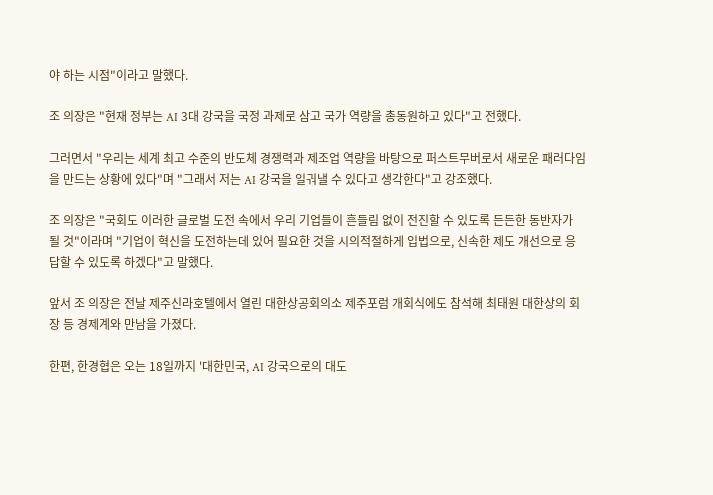야 하는 시점"이라고 말했다.

조 의장은 "현재 정부는 AI 3대 강국을 국정 과제로 삼고 국가 역량을 총동원하고 있다"고 전했다.

그러면서 "우리는 세계 최고 수준의 반도체 경쟁력과 제조업 역량을 바탕으로 퍼스트무버로서 새로운 패러다임을 만드는 상황에 있다"며 "그래서 저는 AI 강국을 일궈낼 수 있다고 생각한다"고 강조했다.

조 의장은 "국회도 이러한 글로벌 도전 속에서 우리 기업들이 흔들림 없이 전진할 수 있도록 든든한 동반자가 될 것"이라며 "기업이 혁신을 도전하는데 있어 필요한 것을 시의적절하게 입법으로, 신속한 제도 개선으로 응답할 수 있도록 하겠다"고 말했다.

앞서 조 의장은 전날 제주신라호텔에서 열린 대한상공회의소 제주포럼 개회식에도 참석해 최태원 대한상의 회장 등 경제계와 만남을 가졌다.

한편, 한경협은 오는 18일까지 '대한민국, AI 강국으로의 대도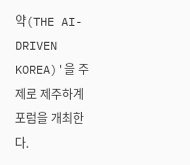약(THE AI-DRIVEN KOREA)'을 주제로 제주하계포럼을 개최한다.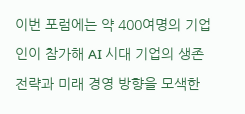이번 포럼에는 약 400여명의 기업인이 참가해 AI 시대 기업의 생존 전략과 미래 경영 방향을 모색한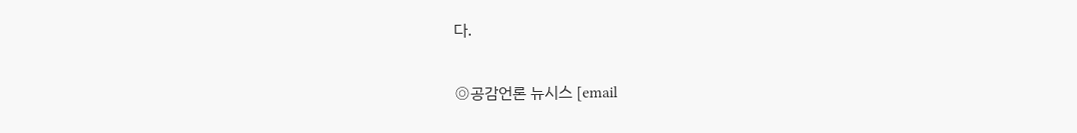다.


◎공감언론 뉴시스 [email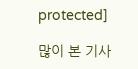protected]

많이 본 기사